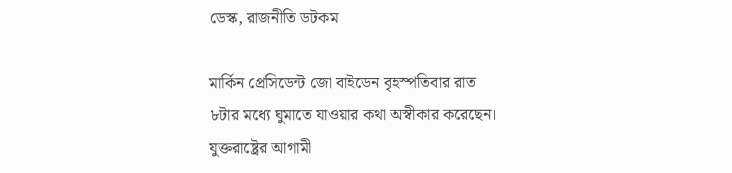ডেস্ক, রাজনীতি ডটকম

মার্কিন প্রেসিডেন্ট জো বাইডেন বৃহস্পতিবার রাত ৮টার মধ্যে ঘুমাতে যাওয়ার কথা অস্বীকার করেছেন। যুক্তরাষ্ট্রের আগামী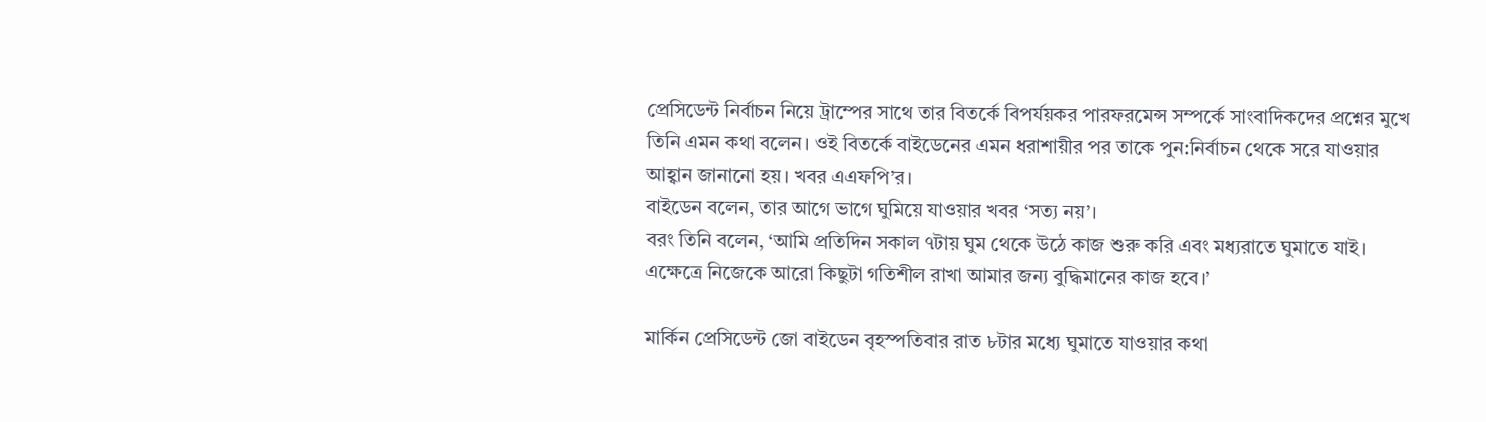প্রেসিডেন্ট নির্বাচন নিয়ে ট্রাম্পের সাথে তার বিতর্কে বিপর্যয়কর পারফরমেন্স সম্পর্কে সাংবাদিকদের প্রশ্নের মুখে তিনি এমন কথা বলেন। ওই বিতর্কে বাইডেনের এমন ধরাশায়ীর পর তাকে পুন:নির্বাচন থেকে সরে যাওয়ার আহ্বান জানানো হয়। খবর এএফপি’র।
বাইডেন বলেন, তার আগে ভাগে ঘুমিয়ে যাওয়ার খবর ‘সত্য নয়’।
বরং তিনি বলেন, ‘আমি প্রতিদিন সকাল ৭টায় ঘুম থেকে উঠে কাজ শুরু করি এবং মধ্যরাতে ঘুমাতে যাই। এক্ষেত্রে নিজেকে আরো কিছুটা গতিশীল রাখা আমার জন্য বুদ্ধিমানের কাজ হবে।’

মার্কিন প্রেসিডেন্ট জো বাইডেন বৃহস্পতিবার রাত ৮টার মধ্যে ঘুমাতে যাওয়ার কথা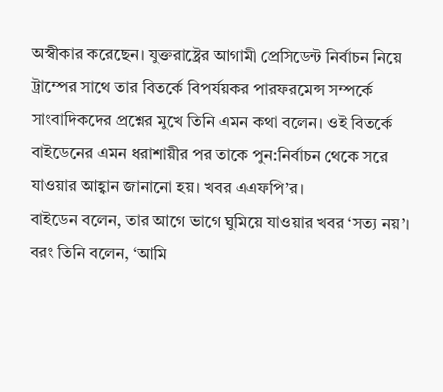অস্বীকার করেছেন। যুক্তরাষ্ট্রের আগামী প্রেসিডেন্ট নির্বাচন নিয়ে ট্রাম্পের সাথে তার বিতর্কে বিপর্যয়কর পারফরমেন্স সম্পর্কে সাংবাদিকদের প্রশ্নের মুখে তিনি এমন কথা বলেন। ওই বিতর্কে বাইডেনের এমন ধরাশায়ীর পর তাকে পুন:নির্বাচন থেকে সরে যাওয়ার আহ্বান জানানো হয়। খবর এএফপি’র।
বাইডেন বলেন, তার আগে ভাগে ঘুমিয়ে যাওয়ার খবর ‘সত্য নয়’।
বরং তিনি বলেন, ‘আমি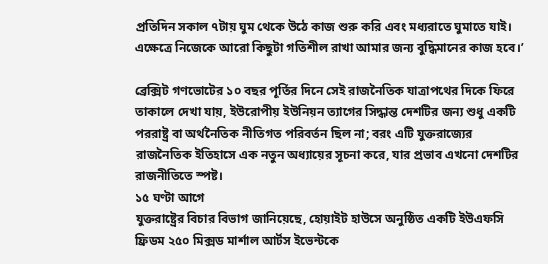প্রতিদিন সকাল ৭টায় ঘুম থেকে উঠে কাজ শুরু করি এবং মধ্যরাতে ঘুমাতে যাই। এক্ষেত্রে নিজেকে আরো কিছুটা গতিশীল রাখা আমার জন্য বুদ্ধিমানের কাজ হবে।’

ব্রেক্সিট গণভোটের ১০ বছর পূর্তির দিনে সেই রাজনৈতিক যাত্রাপথের দিকে ফিরে তাকালে দেখা যায়, ইউরোপীয় ইউনিয়ন ত্যাগের সিদ্ধান্ত দেশটির জন্য শুধু একটি পররাষ্ট্র বা অর্থনৈতিক নীতিগত পরিবর্তন ছিল না; বরং এটি যুক্তরাজ্যের রাজনৈতিক ইতিহাসে এক নতুন অধ্যায়ের সূচনা করে, যার প্রভাব এখনো দেশটির রাজনীতিতে স্পষ্ট।
১৫ ঘণ্টা আগে
যুক্তরাষ্ট্রের বিচার বিভাগ জানিয়েছে, হোয়াইট হাউসে অনুষ্ঠিত একটি ইউএফসি ফ্রিডম ২৫০ মিক্সড মার্শাল আর্টস ইভেন্টকে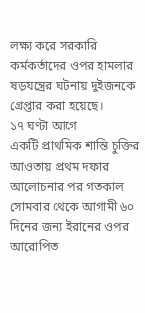লক্ষ্য করে সরকারি কর্মকর্তাদের ওপর হামলার ষড়যন্ত্রের ঘটনায় দুইজনকে গ্রেপ্তার করা হয়েছে।
১৭ ঘণ্টা আগে
একটি প্রাথমিক শান্তি চুক্তির আওতায় প্রথম দফার আলোচনার পর গতকাল সোমবার থেকে আগামী ৬০ দিনের জন্য ইরানের ওপর আরোপিত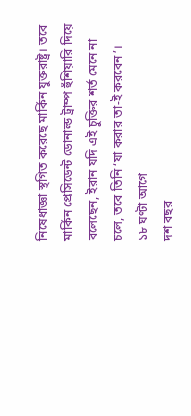নিষেধাজ্ঞা স্থগিত করেছে মার্কিন যুক্তরাষ্ট্র। তবে মার্কিন প্রেসিডেন্ট ডোনাল্ড ট্রাম্প হুঁশিয়ারি দিয়ে বলেছেন, ইরান যদি এই চুক্তির শর্ত মেনে না চলে, তবে তিনি ‘যা করার তা-ই করবেন’।
১৮ ঘণ্টা আগে
দশ বছর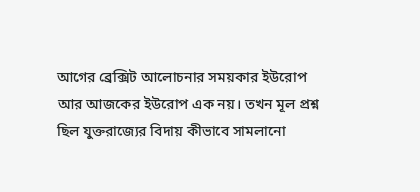আগের ব্রেক্সিট আলোচনার সময়কার ইউরোপ আর আজকের ইউরোপ এক নয়। তখন মূল প্রশ্ন ছিল যুক্তরাজ্যের বিদায় কীভাবে সামলানো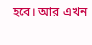হবে। আর এখন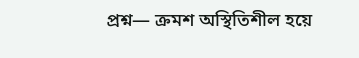প্রশ্ন— ক্রমশ অস্থিতিশীল হয়ে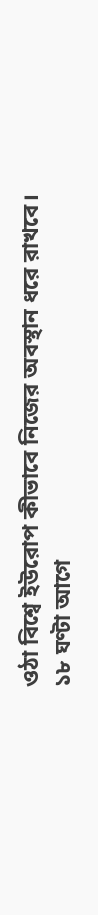ওঠা বিশ্বে ইউরোপ কীভাবে নিজের অবস্থান ধরে রাখবে।
১৮ ঘণ্টা আগে